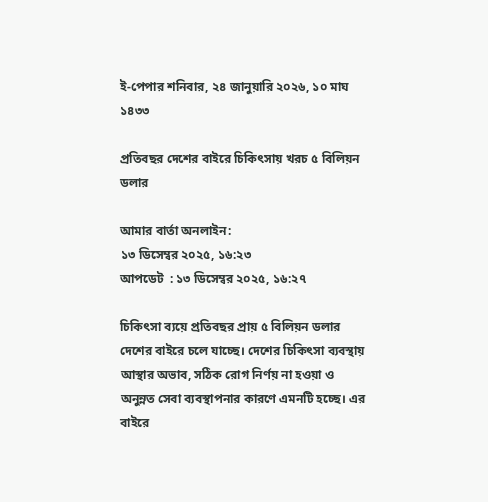ই-পেপার শনিবার, ২৪ জানুয়ারি ২০২৬, ১০ মাঘ ১৪৩৩

প্রতিবছর দেশের বাইরে চিকিৎসায় খরচ ৫ বিলিয়ন ডলার

আমার বার্তা অনলাইন:
১৩ ডিসেম্বর ২০২৫, ১৬:২৩
আপডেট  : ১৩ ডিসেম্বর ২০২৫, ১৬:২৭

চিকিৎসা ব্যয়ে প্রতিবছর প্রায় ৫ বিলিয়ন ডলার দেশের বাইরে চলে যাচ্ছে। দেশের চিকিৎসা ব্যবস্থায় আস্থার অভাব, সঠিক রোগ নির্ণয় না হওয়া ও অনুন্নত সেবা ব্যবস্থাপনার কারণে এমনটি হচ্ছে। এর বাইরে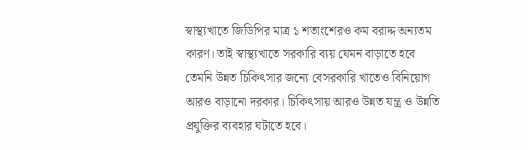স্বাস্থ্যখাতে জিডিপির মাত্র ১ শতাংশেরও কম বরাদ্দ অন্যতম কারণ। তাই স্বাস্থ্যখাতে সরকারি ব্যয় যেমন বাড়াতে হবে তেমনি উন্নত চিকিৎসার জন্যে বেসরকারি খাতেও বিনিয়োগ আরও বাড়ানো দরকার। চিকিৎসায় আরও উন্নত যন্ত্র ও উন্নতি প্রযুক্তির ব্যবহার ঘটাতে হবে।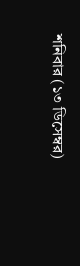শনিবার (১৩ ডিসেম্বর)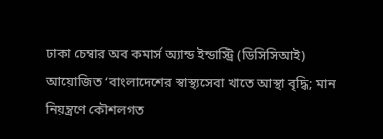ঢাকা চেম্বার অব কমার্স অ্যান্ড ইন্ডাস্ট্রি (ডিসিসিআই) আয়োজিত ‘বাংলাদেশের স্বাস্থ্যসেবা খাতে আস্থা বৃদ্ধি; মান নিয়ন্ত্রণে কৌশলগত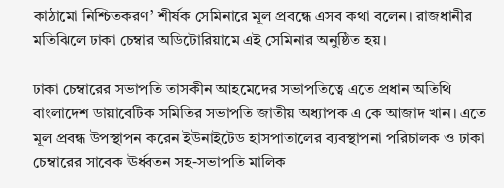কাঠামো নিশ্চিতকরণ’ শীর্ষক সেমিনারে মূল প্রবন্ধে এসব কথা বলেন। রাজধানীর মতিঝিলে ঢাকা চেম্বার অডিটোরিয়ামে এই সেমিনার অনুষ্ঠিত হয়।

ঢাকা চেম্বারের সভাপতি তাসকীন আহমেদের সভাপতিত্বে এতে প্রধান অতিথি বাংলাদেশ ডায়াবেটিক সমিতির সভাপতি জাতীয় অধ্যাপক এ কে আজাদ খান। এতে মূল প্রবন্ধ উপস্থাপন করেন ইউনাইটেড হাসপাতালের ব্যবস্থাপনা পরিচালক ও ঢাকা চেম্বারের সাবেক ঊর্ধ্বতন সহ-সভাপতি মালিক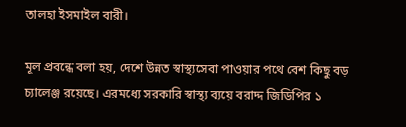তালহা ইসমাইল বারী।

মূল প্রবন্ধে বলা হয়, দেশে উন্নত স্বাস্থ্যসেবা পাওয়ার পথে বেশ কিছু বড় চ্যালেঞ্জ রয়েছে। এরমধ্যে সরকারি স্বাস্থ্য ব্যয়ে বরাদ্দ জিডিপির ১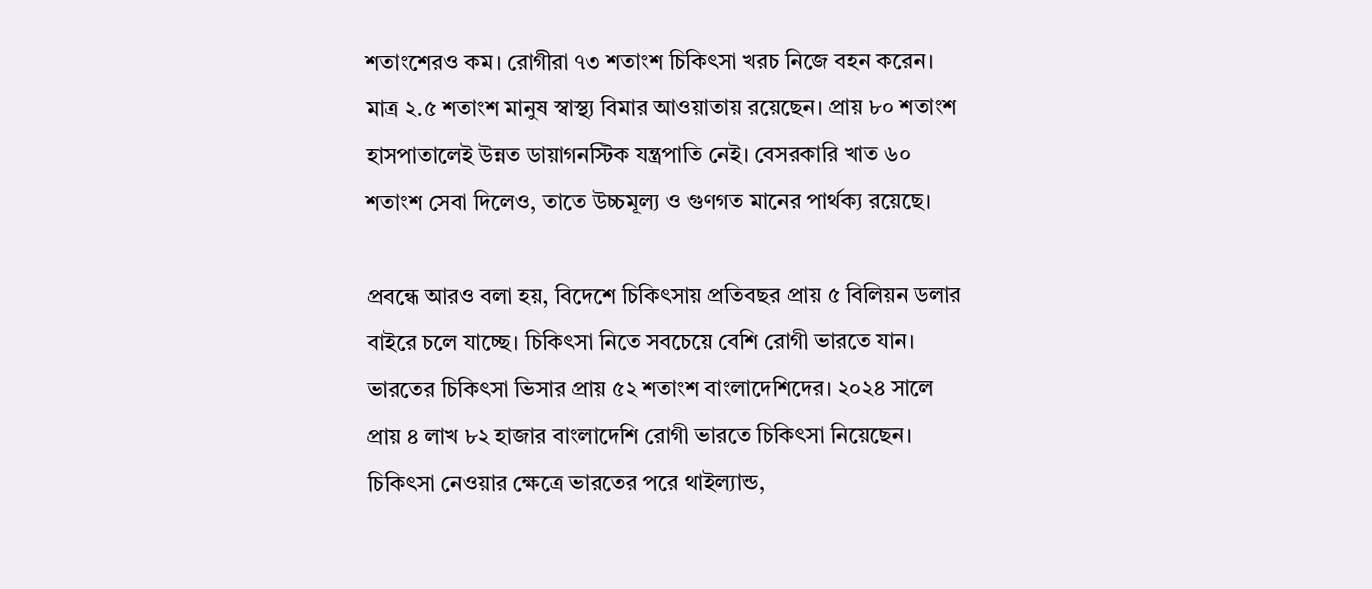শতাংশেরও কম। রোগীরা ৭৩ শতাংশ চিকিৎসা খরচ নিজে বহন করেন। মাত্র ২.৫ শতাংশ মানুষ স্বাস্থ্য বিমার আওয়াতায় রয়েছেন। প্রায় ৮০ শতাংশ হাসপাতালেই উন্নত ডায়াগনস্টিক যন্ত্রপাতি নেই। বেসরকারি খাত ৬০ শতাংশ সেবা দিলেও, তাতে উচ্চমূল্য ও গুণগত মানের পার্থক্য রয়েছে।

প্রবন্ধে আরও বলা হয়, বিদেশে চিকিৎসায় প্রতিবছর প্রায় ৫ বিলিয়ন ডলার বাইরে চলে যাচ্ছে। চিকিৎসা নিতে সবচেয়ে বেশি রোগী ভারতে যান। ভারতের চিকিৎসা ভিসার প্রায় ৫২ শতাংশ বাংলাদেশিদের। ২০২৪ সালে প্রায় ৪ লাখ ৮২ হাজার বাংলাদেশি রোগী ভারতে চিকিৎসা নিয়েছেন। চিকিৎসা নেওয়ার ক্ষেত্রে ভারতের পরে থাইল্যান্ড,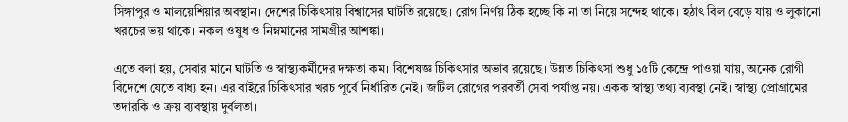সিঙ্গাপুর ও মালয়েশিয়ার অবস্থান। দেশের চিকিৎসায় বিশ্বাসের ঘাটতি রয়েছে। রোগ নির্ণয় ঠিক হচ্ছে কি না তা নিয়ে সন্দেহ থাকে। হঠাৎ বিল বেড়ে যায় ও লুকানো খরচের ভয় থাকে। নকল ওষুধ ও নিম্নমানের সামগ্রীর আশঙ্কা।

এতে বলা হয়, সেবার মানে ঘাটতি ও স্বাস্থ্যকর্মীদের দক্ষতা কম। বিশেষজ্ঞ চিকিৎসার অভাব রয়েছে। উন্নত চিকিৎসা শুধু ১৫টি কেন্দ্রে পাওয়া যায়, অনেক রোগী বিদেশে যেতে বাধ্য হন। এর বাইরে চিকিৎসার খরচ পূর্বে নির্ধারিত নেই। জটিল রোগের পরবর্তী সেবা পর্যাপ্ত নয়। একক স্বাস্থ্য তথ্য ব্যবস্থা নেই। স্বাস্থ্য প্রোগ্রামের তদারকি ও ক্রয় ব্যবস্থায় দুর্বলতা।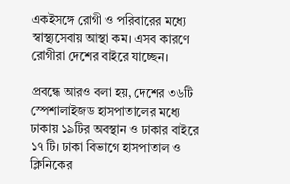একইসঙ্গে রোগী ও পরিবারের মধ্যে স্বাস্থ্যসেবায় আস্থা কম। এসব কারণে রোগীরা দেশের বাইরে যাচ্ছেন।

প্রবন্ধে আরও বলা হয়, দেশের ৩৬টি স্পেশালাইজড হাসপাতালের মধ্যে ঢাকায় ১৯টির অবস্থান ও ঢাকার বাইরে ১৭ টি। ঢাকা বিভাগে হাসপাতাল ও ক্লিনিকের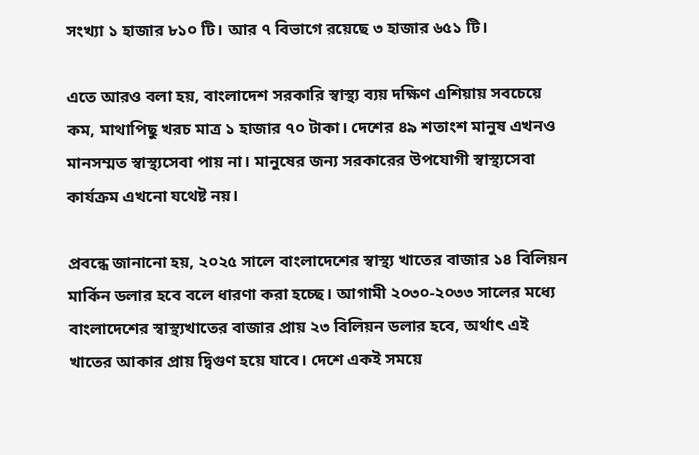সংখ্যা ১ হাজার ৮১০ টি। আর ৭ বিভাগে রয়েছে ৩ হাজার ৬৫১ টি।

এতে আরও বলা হয়, বাংলাদেশ সরকারি স্বাস্থ্য ব্যয় দক্ষিণ এশিয়ায় সবচেয়ে কম, মাথাপিছু খরচ মাত্র ১ হাজার ৭০ টাকা। দেশের ৪৯ শতাংশ মানুষ এখনও মানসম্মত স্বাস্থ্যসেবা পায় না। মানুষের জন্য সরকারের উপযোগী স্বাস্থ্যসেবা কার্যক্রম এখনো যথেষ্ট নয়।

প্রবন্ধে জানানো হয়, ২০২৫ সালে বাংলাদেশের স্বাস্থ্য খাতের বাজার ১৪ বিলিয়ন মার্কিন ডলার হবে বলে ধারণা করা হচ্ছে। আগামী ২০৩০-২০৩৩ সালের মধ্যে বাংলাদেশের স্বাস্থ্যখাতের বাজার প্রায় ২৩ বিলিয়ন ডলার হবে, অর্থাৎ এই খাতের আকার প্রায় দ্বিগুণ হয়ে যাবে। দেশে একই সময়ে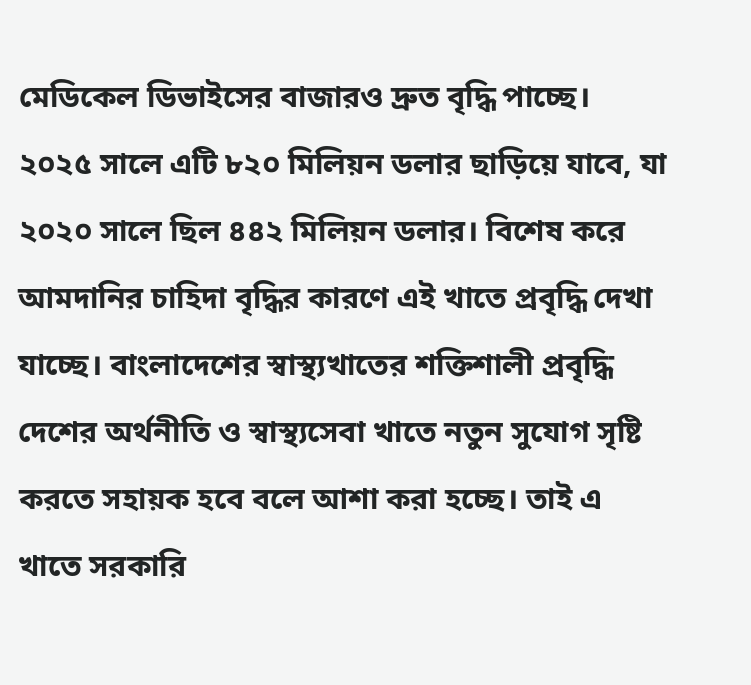মেডিকেল ডিভাইসের বাজারও দ্রুত বৃদ্ধি পাচ্ছে। ২০২৫ সালে এটি ৮২০ মিলিয়ন ডলার ছাড়িয়ে যাবে, যা ২০২০ সালে ছিল ৪৪২ মিলিয়ন ডলার। বিশেষ করে আমদানির চাহিদা বৃদ্ধির কারণে এই খাতে প্রবৃদ্ধি দেখা যাচ্ছে। বাংলাদেশের স্বাস্থ্যখাতের শক্তিশালী প্রবৃদ্ধি দেশের অর্থনীতি ও স্বাস্থ্যসেবা খাতে নতুন সুযোগ সৃষ্টি করতে সহায়ক হবে বলে আশা করা হচ্ছে। তাই এ খাতে সরকারি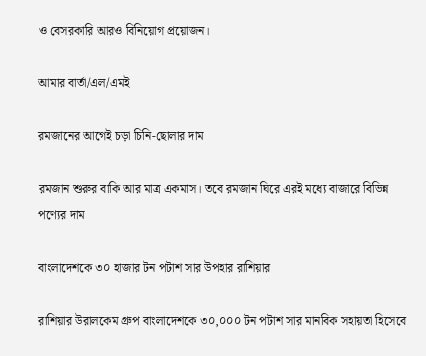ও বেসরকারি আরও বিনিয়োগ প্রয়োজন।

আমার বার্তা/এল/এমই

রমজানের আগেই চড়া চিনি-ছোলার দাম

রমজান শুরুর বাকি আর মাত্র একমাস। তবে রমজান ঘিরে এরই মধ্যে বাজারে বিভিন্ন পণ্যের দাম

বাংলাদেশকে ৩০ হাজার টন পটাশ সার উপহার রাশিয়ার

রাশিয়ার উরালকেম গ্রুপ বাংলাদেশকে ৩০,০০০ টন পটাশ সার মানবিক সহায়তা হিসেবে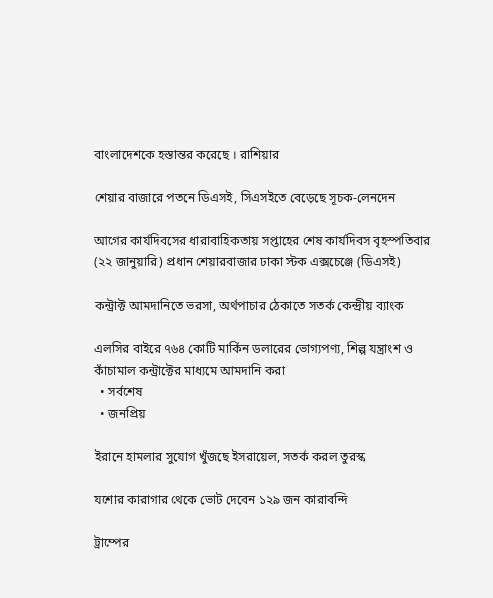বাংলাদেশকে হস্তান্তর করেছে । রাশিয়ার

শেয়ার বাজারে পতনে ডিএসই, সিএসইতে বেড়েছে সূচক-লেনদেন

আগের কার্যদিবসের ধারাবাহিকতায় সপ্তাহের শেষ কার্যদিবস বৃহস্পতিবার (২২ জানুয়ারি) প্রধান শেয়ারবাজার ঢাকা স্টক এক্সচেঞ্জে (ডিএসই)

কন্ট্রাক্ট আমদানিতে ভরসা, অর্থপাচার ঠেকাতে সতর্ক কেন্দ্রীয় ব্যাংক

এলসির বাইরে ৭৬৪ কোটি মার্কিন ডলারের ভোগ্যপণ্য, শিল্প যন্ত্রাংশ ও কাঁচামাল কন্ট্রাক্টের মাধ্যমে আমদানি করা
  • সর্বশেষ
  • জনপ্রিয়

ইরানে হামলার সুযোগ খুঁজছে ইসরায়েল, সতর্ক করল তুরস্ক

যশোর কারাগার থেকে ভোট দেবেন ১২৯ জন কারাবন্দি

ট্রাম্পের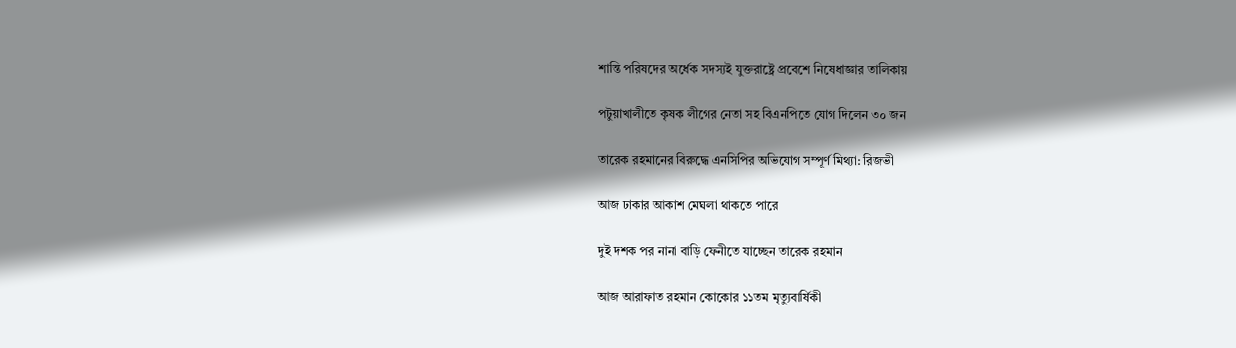শান্তি পরিষদের অর্ধেক সদস্যই যুক্তরাষ্ট্রে প্রবেশে নিষেধাজ্ঞার তালিকায়

পটুয়াখালীতে কৃষক লীগের নেতা সহ বিএনপিতে যোগ দিলেন ৩০ জন

তারেক রহমানের বিরুদ্ধে এনসিপির অভিযোগ সম্পূর্ণ মিথ্যা: রিজভী

আজ ঢাকার আকাশ মেঘলা থাকতে পারে

দুই দশক পর নানা বাড়ি ফেনীতে যাচ্ছেন তারেক রহমান

আজ আরাফাত রহমান কোকোর ১১তম মৃত্যুবার্ষিকী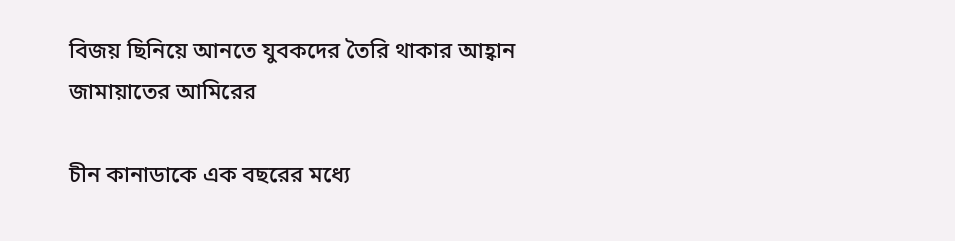বিজয় ছিনিয়ে আনতে যুবকদের তৈরি থাকার আহ্বান জামায়াতের আমিরের

চীন কানাডাকে এক বছরের মধ্যে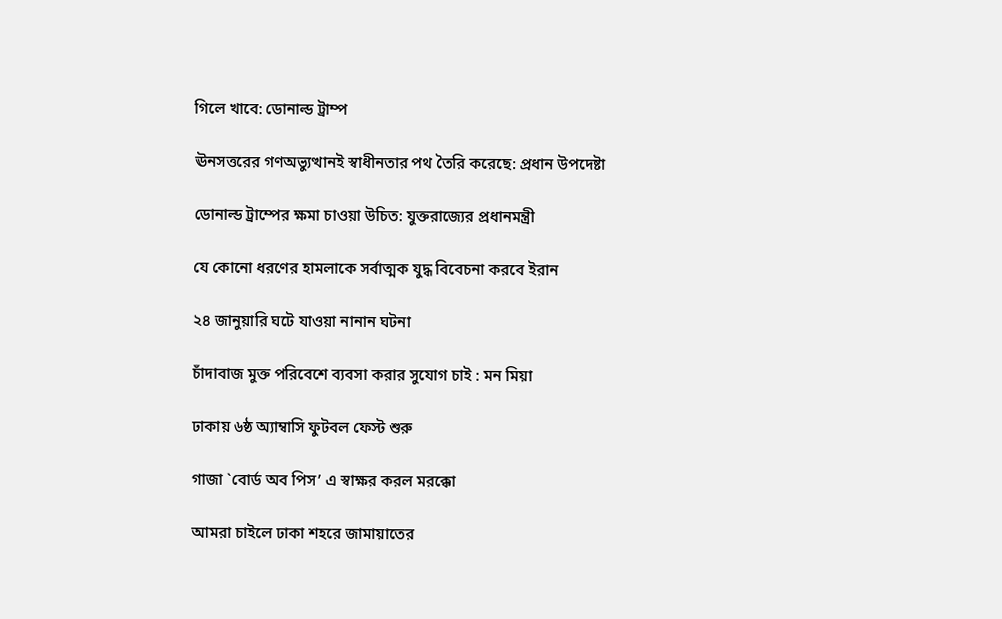গিলে খাবে: ডোনাল্ড ট্রাম্প

ঊনসত্তরের গণঅভ্যুত্থানই স্বাধীনতার পথ তৈরি করেছে: প্রধান উপদেষ্টা

ডোনাল্ড ট্রাম্পের ক্ষমা চাওয়া উচিত: যুক্তরাজ্যের প্রধানমন্ত্রী

যে কোনো ধরণের হামলাকে সর্বাত্মক যুদ্ধ বিবেচনা করবে ইরান

২৪ জানুয়ারি ঘটে যাওয়া নানান ঘটনা

চাঁদাবাজ মুক্ত পরিবেশে ব্যবসা করার সুযোগ চাই : মন মিয়া

ঢাকায় ৬ষ্ঠ অ্যাম্বাসি ফুটবল ফেস্ট শুরু

গাজা `বোর্ড অব পিস’ এ স্বাক্ষর করল মরক্কো

আমরা চাইলে ঢাকা শহরে জামায়াতের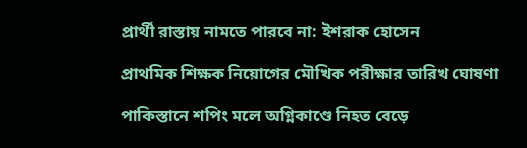প্রার্থী রাস্তায় নামতে পারবে না: ইশরাক হোসেন

প্রাথমিক শিক্ষক নিয়োগের মৌখিক পরীক্ষার তারিখ ঘোষণা

পাকিস্তানে শপিং মলে অগ্নিকাণ্ডে নিহত বেড়ে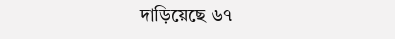দাড়িয়েছে ৬৭